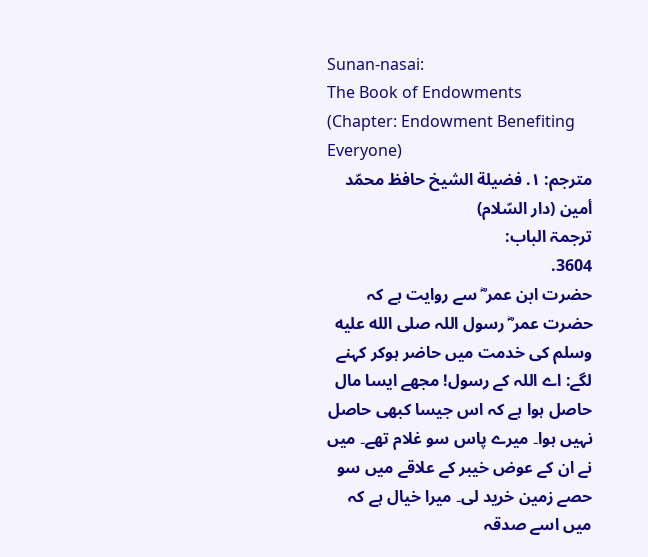Sunan-nasai:
The Book of Endowments
(Chapter: Endowment Benefiting Everyone)
مترجم: ١. فضيلة الشيخ حافظ محمّد أمين (دار السّلام)
ترجمۃ الباب:
3604.
حضرت ابن عمر ؓ سے روایت ہے کہ حضرت عمر ؓ رسول اللہ صلى الله عليه وسلم کی خدمت میں حاضر ہوکر کہنے لگے: اے اللہ کے رسول! مجھے ایسا مال حاصل ہوا ہے کہ اس جیسا کبھی حاصل نہیں ہوا۔ میرے پاس سو غلام تھے۔ میں نے ان کے عوض خیبر کے علاقے میں سو حصے زمین خرید لی۔ میرا خیال ہے کہ میں اسے صدقہ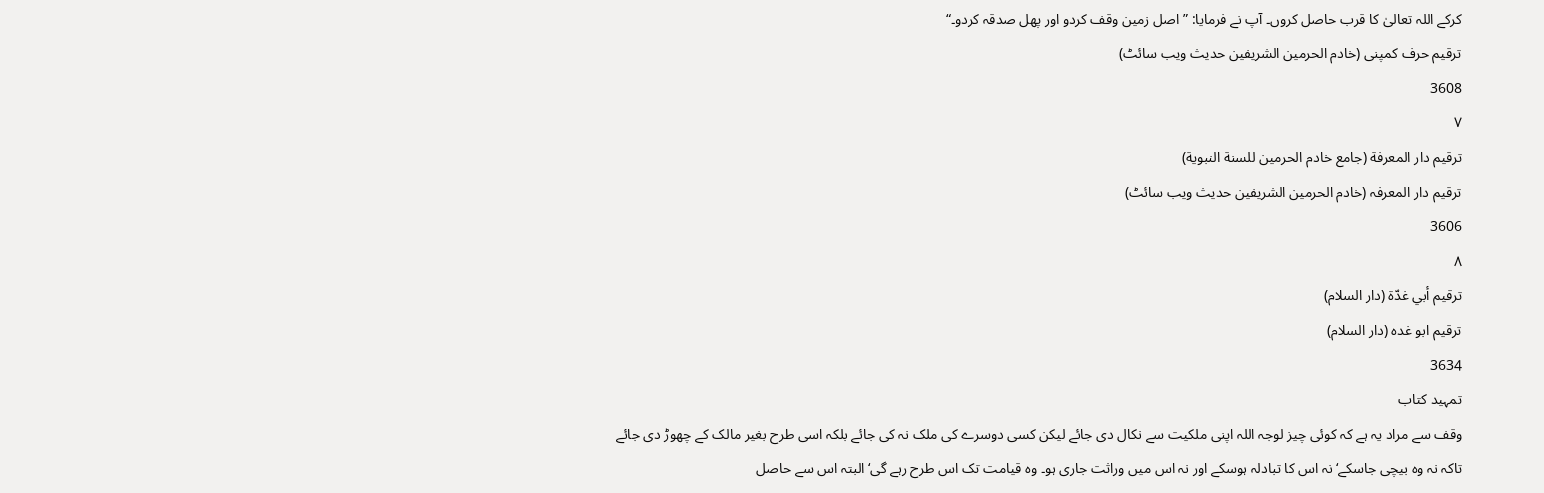کرکے اللہ تعالیٰ کا قرب حاصل کروں۔ آپ نے فرمایا: ”اصل زمین وقف کردو اور پھل صدقہ کردو۔“
ترقیم حرف کمپنی (خادم الحرمین الشریفین حدیث ویب سائٹ)
3608
٧
ترقيم دار المعرفة (جامع خادم الحرمين للسنة النبوية)
ترقیم دار المعرفہ (خادم الحرمین الشریفین حدیث ویب سائٹ)
3606
٨
ترقيم أبي غدّة (دار السلام)
ترقیم ابو غدہ (دار السلام)
3634
تمہید کتاب
وقف سے مراد یہ ہے کہ کوئی چیز لوجہ اللہ اپنی ملکیت سے نکال دی جائے لیکن کسی دوسرے کی ملک نہ کی جائے بلکہ اسی طرح بغیر مالک کے چھوڑ دی جائے تاکہ نہ وہ بیچی جاسکے‘ نہ اس کا تبادلہ ہوسکے اور نہ اس میں وراثت جاری ہو۔ وہ قیامت تک اس طرح رہے گی‘ البتہ اس سے حاصل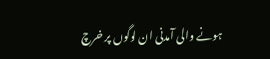ہونے والی آمدنی ان لوگوں پر خرچ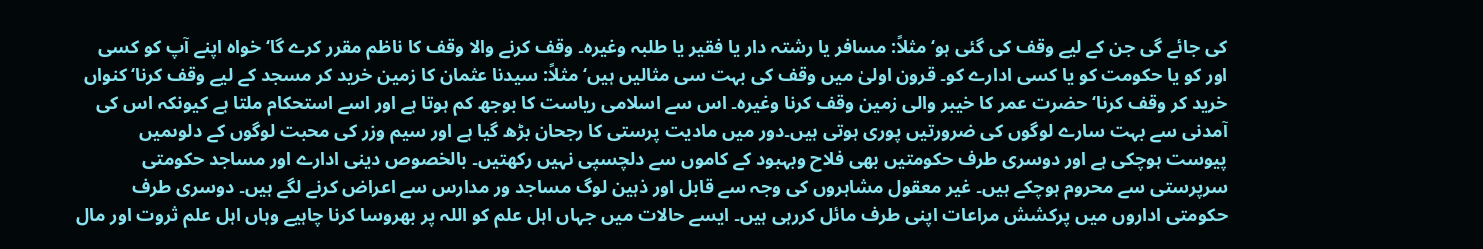کی جائے گی جن کے لیے وقف کی گئی ہو‘ مثلاً: مسافر یا رشتہ دار یا فقیر یا طلبہ وغیرہ۔ وقف کرنے والا وقف کا ناظم مقرر کرے گا‘ خواہ اپنے آپ کو کسی اور کو یا حکومت کو یا کسی ادارے کو۔ قرون اولیٰ میں وقف کی بہت سی مثالیں ہیں‘ مثلاً: سیدنا عثمان کا زمین خرید کر مسجد کے لیے وقف کرنا‘ کنواں خرید کر وقف کرنا‘ حضرت عمر کا خیبر والی زمین وقف کرنا وغیرہ۔ اس سے اسلامی ریاست کا بوجھ کم ہوتا ہے اور اسے استحکام ملتا ہے کیونکہ اس کی آمدنی سے بہت سارے لوگوں کی ضرورتیں پوری ہوتی ہیں۔دور میں مادیت پرستی کا رجحان بڑھ گیا ہے اور سیم وزر کی محبت لوگوں کے دلوںمیں پیوست ہوچکی ہے اور دوسری طرف حکومتیں بھی فلاح وبہبود کے کاموں سے دلچسپی نہیں رکھتیں۔ بالخصوص دینی ادارے اور مساجد حکومتی سرپرستی سے محروم ہوچکے ہیں۔ غیر معقول مشاہروں کی وجہ سے قابل اور ذہین لوگ مساجد ور مدارس سے اعراض کرنے لگے ہیں۔ دوسری طرف حکومتی اداروں میں پرکشش مراعات اپنی طرف مائل کررہی ہیں۔ ایسے حالات میں جہاں اہل علم کو اللہ پر بھروسا کرنا چاہیے وہاں اہل علم ثروت اور مال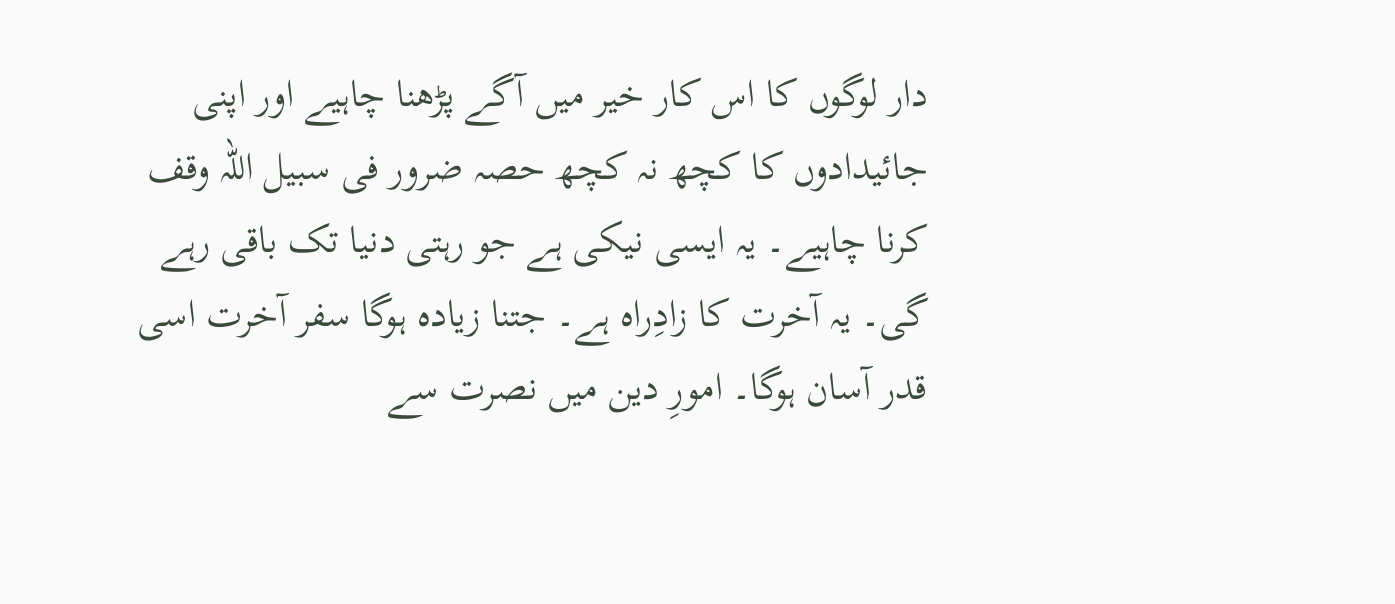دار لوگوں کا اس کار خیر میں آگے پڑھنا چاہیے اور اپنی جائیدادوں کا کچھ نہ کچھ حصہ ضرور فی سبیل اللہ وقف کرنا چاہیے۔ یہ ایسی نیکی ہے جو رہتی دنیا تک باقی رہے گی۔ یہ آخرت کا زادِراہ ہے۔ جتنا زیادہ ہوگا سفر آخرت اسی قدر آسان ہوگا۔ امورِ دین میں نصرت سے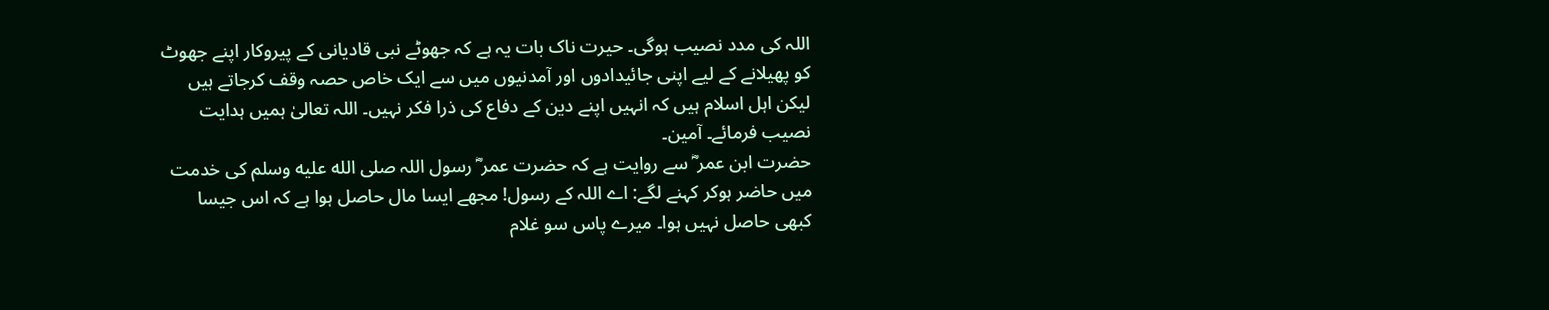اللہ کی مدد نصیب ہوگی۔ حیرت ناک بات یہ ہے کہ جھوٹے نبی قادیانی کے پیروکار اپنے جھوٹ کو پھیلانے کے لیے اپنی جائیدادوں اور آمدنیوں میں سے ایک خاص حصہ وقف کرجاتے ہیں لیکن اہل اسلام ہیں کہ انہیں اپنے دین کے دفاع کی ذرا فکر نہیں۔ اللہ تعالیٰ ہمیں ہدایت نصیب فرمائے۔ آمین۔
حضرت ابن عمر ؓ سے روایت ہے کہ حضرت عمر ؓ رسول اللہ صلى الله عليه وسلم کی خدمت میں حاضر ہوکر کہنے لگے: اے اللہ کے رسول! مجھے ایسا مال حاصل ہوا ہے کہ اس جیسا کبھی حاصل نہیں ہوا۔ میرے پاس سو غلام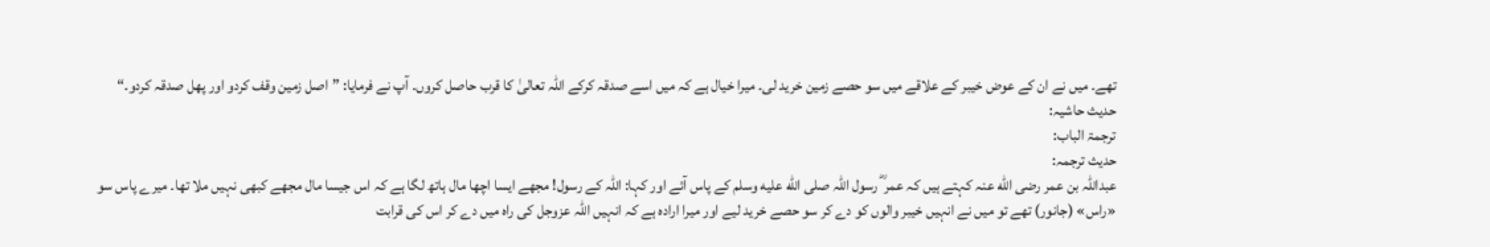تھے۔ میں نے ان کے عوض خیبر کے علاقے میں سو حصے زمین خرید لی۔ میرا خیال ہے کہ میں اسے صدقہ کرکے اللہ تعالیٰ کا قرب حاصل کروں۔ آپ نے فرمایا: ”اصل زمین وقف کردو اور پھل صدقہ کردو۔“
حدیث حاشیہ:
ترجمۃ الباب:
حدیث ترجمہ:
عبداللہ بن عمر رضی الله عنہ کہتے ہیں کہ عمر ؓ رسول اللہ صلى الله عليه وسلم کے پاس آئے اور کہا: اللہ کے رسول! مجھے ایسا اچھا مال ہاتھ لگا ہے کہ اس جیسا مال مجھے کبھی نہیں ملا تھا۔ میرے پاس سو «راس» (جانور) تھے تو میں نے انہیں خیبر والوں کو دے کر سو حصے خرید لیے اور میرا ارادہ ہے کہ انہیں اللہ عزوجل کی راہ میں دے کر اس کی قرابت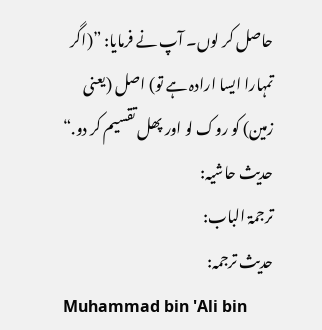حاصل کر لوں۔ آپ نے فرمایا: ”(اگر تمہارا ایسا ارادہ ہے تو) اصل (یعنی زمین) کو روک لو اور پھل تقسیم کر دو.“
حدیث حاشیہ:
ترجمۃ الباب:
حدیث ترجمہ:
Muhammad bin 'Ali bin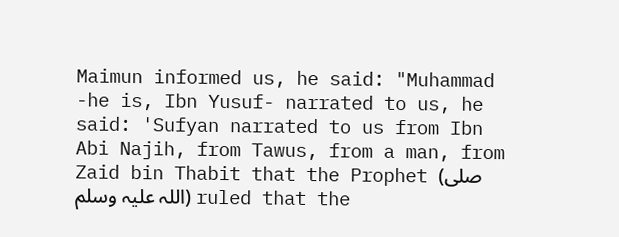Maimun informed us, he said: "Muhammad -he is, Ibn Yusuf- narrated to us, he said: 'Sufyan narrated to us from Ibn Abi Najih, from Tawus, from a man, from Zaid bin Thabit that the Prophet (صلی اللہ علیہ وسلم) ruled that the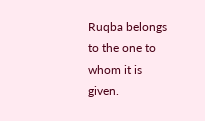Ruqba belongs to the one to whom it is given.